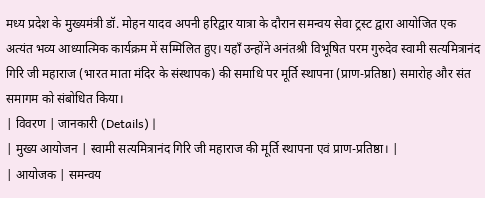मध्य प्रदेश के मुख्यमंत्री डॉ. मोहन यादव अपनी हरिद्वार यात्रा के दौरान समन्वय सेवा ट्रस्ट द्वारा आयोजित एक अत्यंत भव्य आध्यात्मिक कार्यक्रम में सम्मिलित हुए। यहाँ उन्होंने अनंतश्री विभूषित परम गुरुदेव स्वामी सत्यमित्रानंद गिरि जी महाराज (भारत माता मंदिर के संस्थापक) की समाधि पर मूर्ति स्थापना (प्राण-प्रतिष्ठा) समारोह और संत समागम को संबोधित किया।
| विवरण | जानकारी (Details) |
| मुख्य आयोजन | स्वामी सत्यमित्रानंद गिरि जी महाराज की मूर्ति स्थापना एवं प्राण-प्रतिष्ठा। |
| आयोजक | समन्वय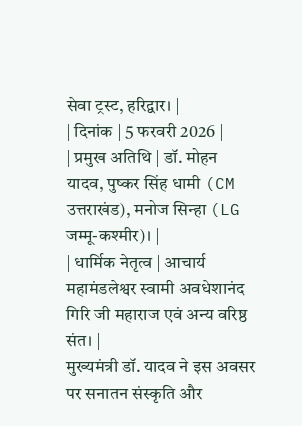सेवा ट्रस्ट, हरिद्वार। |
| दिनांक | 5 फरवरी 2026 |
| प्रमुख अतिथि | डॉ. मोहन यादव, पुष्कर सिंह धामी (CM उत्तराखंड), मनोज सिन्हा (LG जम्मू-कश्मीर)। |
| धार्मिक नेतृत्व | आचार्य महामंडलेश्वर स्वामी अवधेशानंद गिरि जी महाराज एवं अन्य वरिष्ठ संत। |
मुख्यमंत्री डॉ. यादव ने इस अवसर पर सनातन संस्कृति और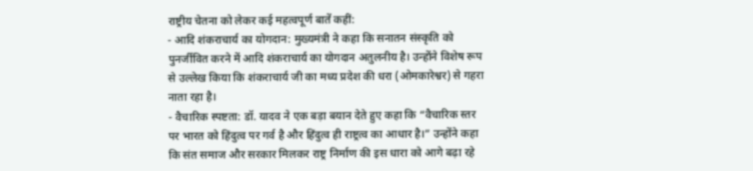राष्ट्रीय चेतना को लेकर कई महत्वपूर्ण बातें कहीं:
- आदि शंकराचार्य का योगदान: मुख्यमंत्री ने कहा कि सनातन संस्कृति को पुनर्जीवित करने में आदि शंकराचार्य का योगदान अतुलनीय है। उन्होंने विशेष रूप से उल्लेख किया कि शंकराचार्य जी का मध्य प्रदेश की धरा (ओमकारेश्वर) से गहरा नाता रहा है।
- वैचारिक स्पष्टता: डॉ. यादव ने एक बड़ा बयान देते हुए कहा कि “वैचारिक स्तर पर भारत को हिंदुत्व पर गर्व है और हिंदुत्व ही राष्ट्रत्व का आधार है।” उन्होंने कहा कि संत समाज और सरकार मिलकर राष्ट्र निर्माण की इस धारा को आगे बढ़ा रहे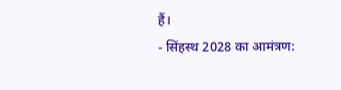हैं।
- सिंहस्थ 2028 का आमंत्रण: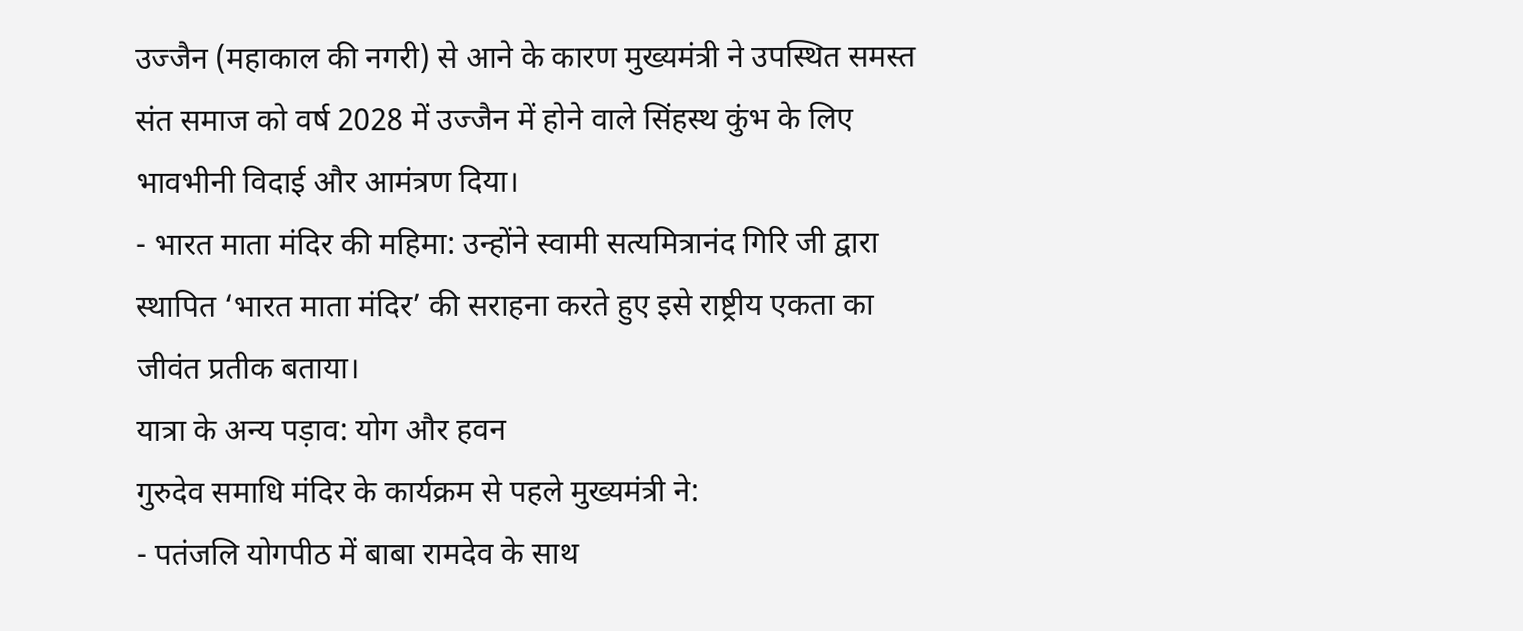उज्जैन (महाकाल की नगरी) से आने के कारण मुख्यमंत्री ने उपस्थित समस्त संत समाज को वर्ष 2028 में उज्जैन में होने वाले सिंहस्थ कुंभ के लिए भावभीनी विदाई और आमंत्रण दिया।
- भारत माता मंदिर की महिमा: उन्होंने स्वामी सत्यमित्रानंद गिरि जी द्वारा स्थापित ‘भारत माता मंदिर’ की सराहना करते हुए इसे राष्ट्रीय एकता का जीवंत प्रतीक बताया।
यात्रा के अन्य पड़ाव: योग और हवन
गुरुदेव समाधि मंदिर के कार्यक्रम से पहले मुख्यमंत्री ने:
- पतंजलि योगपीठ में बाबा रामदेव के साथ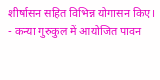शीर्षासन सहित विभिन्न योगासन किए।
- कन्या गुरुकुल में आयोजित पावन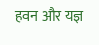हवन और यज्ञ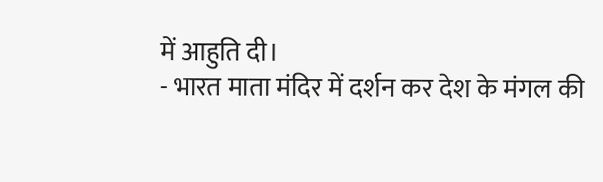में आहुति दी।
- भारत माता मंदिर में दर्शन कर देश के मंगल की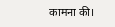कामना की।